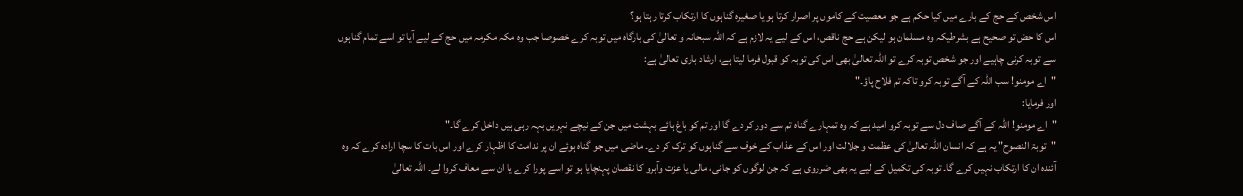اس شخص کے حج کے بارے میں کیا حکم ہے جو معصیت کے کاموں پر اصرار کرتا ہو یا صغیرہ گناہوں کا ارتکاب کرتا رہتا ہو؟
اس کا حض تو صحیح ہے بشرطیکہ وہ مسلمان ہو لیکن ہے حج ناقص، اس کے لیے یہ لازم ہے کہ اللہ سبحانہ و تعالیٰ کی بارگاہ میں توبہ کرے خصوصا جب وہ مکہ مکرمہ میں حج کے لیے آیا تو اسے تمام گناہوں سے توبہ کرنی چاہیے اور جو شخص توبہ کرے تو اللہ تعالیٰ بھی اس کی توبہ کو قبول فرما لیتا ہے، ارشاد باری تعالیٰ ہے:
"اے مومنو! سب اللہ کے آگے توبہ کرو تاکہ تم فلاح پاؤ۔"
اور فرمایا:
"اے مومنو! اللہ کے آگے صاف دل سے توبہ کرو امید ہے کہ وہ تمہارے گناہ تم سے دور کر دے گا اور تم کو باغ ہائے بہشت میں جن کے نیچے نہریں بہہ رہی ہیں داخل کرے گا۔"
"توبۃ النصوح" یہ ہے کہ انسان اللہ تعالیٰ کی عظمت و جلالت اور اس کے عذاب کے خوف سے گناہوں کو ترک کر دے۔ ماضی میں جو گناہ ہوئے ان پر ندامت کا اظہار کرے اور اس بات کا سچا ارادہ کرے کہ وہ آئندہ ان کا ارتکاب نہیں کرے گا۔ توبہ کی تکمیل کے لیے یہ بھی ضرروی ہے کہ جن لوگوں کو جانی، مالی یا عزت وآبرو کا نقصان پہنچایا ہو تو اسے پورا کرے یا ان سے معاف کروا لے۔ اللہ تعالیٰ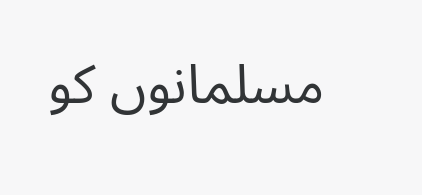مسلمانوں کو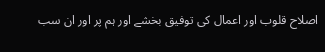اصلاح قلوب اور اعمال کی توفیق بخشے اور ہم پر اور ان سب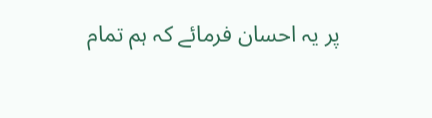پر یہ احسان فرمائے کہ ہم تمام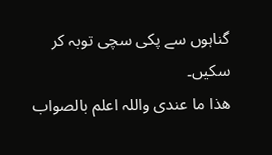گناہوں سے پکی سچی توبہ کر سکیں۔
ھذا ما عندی واللہ اعلم بالصواب